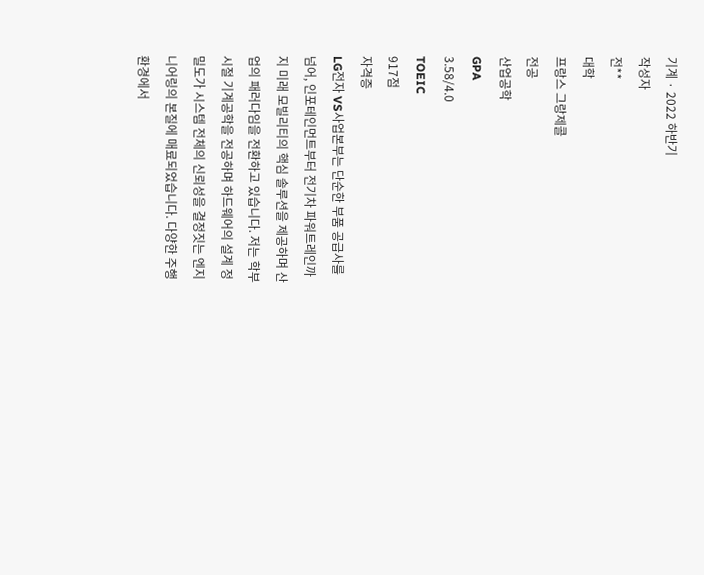기계 · 2022 하반기
작성자
전**
대학
프랑스 그랑제콜
전공
산업공학
GPA
3.58/4.0
TOEIC
917점
자격증
LG전자 VS사업본부는 단순한 부품 공급사를 넘어, 인포테인먼트부터 전기차 파워트레인까지 미래 모빌리티의 핵심 솔루션을 제공하며 산업의 패러다임을 전환하고 있습니다. 저는 학부 시절 기계공학을 전공하며 하드웨어의 설계 정밀도가 시스템 전체의 신뢰성을 결정짓는 엔지니어링의 본질에 매료되었습니다. 다양한 주행 환경에서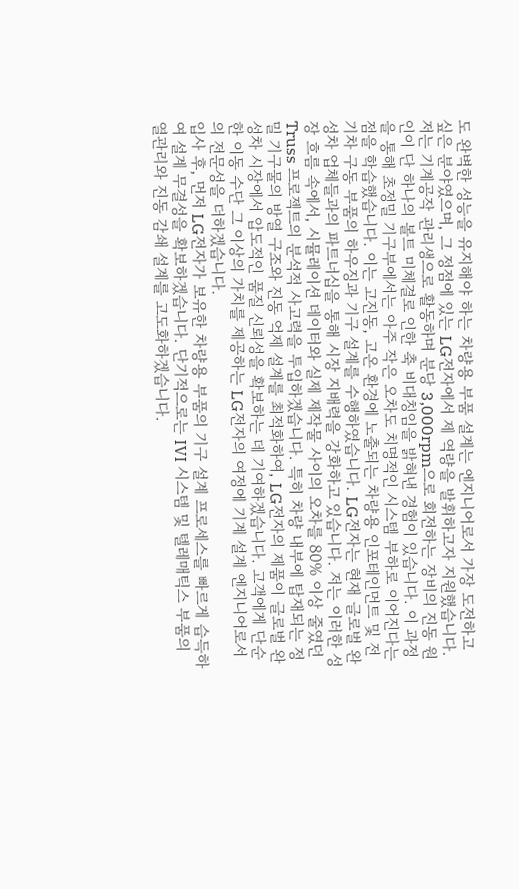도 완벽한 성능을 유지해야 하는 차량용 부품 설계는 엔지니어로서 가장 도전하고 싶은 분야였으며, 그 정점에 있는 LG전자에서 제 역량을 발휘하고자 지원했습니다. 저는 기계공작 관리생으로 활동하며 분당 3,000rpm으로 회전하는 장비의 진동 원인이 단 하나의 볼트 미체결로 인한 축 비대칭임을 밝혀낸 경험이 있습니다. 이 과정을 통해 초정밀 기구부에서는 아주 작은 오차도 치명적인 시스템 부하로 이어진다는 점을 학습했습니다. 이는 고진동, 고온 환경에 노출되는 차량용 인포테인먼트 및 전기차 구동 부품의 하우징과 기구 설계를 수행하였습니다. LG전자는 현재 글로벌 완성차 업체들과의 파트너십을 통해 시장 지배력을 강화하고 있습니다. 저는 이러한 성장 흐름 속에서, 시뮬레이션 데이터와 실제 제작물 사이의 오차를 80% 이상 줄였던 Truss 프로젝트의 분석적 사고력을 투입하겠습니다. 특히 차량 내부에 탑재되는 정밀 기구물의 방열 구조와 진동 억제 설계를 최적화하여, LG전자의 제품이 글로벌 완성차 시장에서 압도적인 품질 신뢰성을 확보하는 데 기여하겠습니다. 고객에게 단순한 이동 수단 그 이상의 가치를 제공하는 LG전자의 여정에 기계 설계 엔지니어로서의 전문성을 더하겠습니다.
입사 후, 먼저 LG전자가 보유한 차량용 부품의 기구 설계 프로세스를 빠르게 습득하여 설계 무결성을 확보하겠습니다. 단기적으로는 IVI 시스템 및 텔레매틱스 부품의 열관리와 진동 감쇄 설계를 고도화하겠습니다.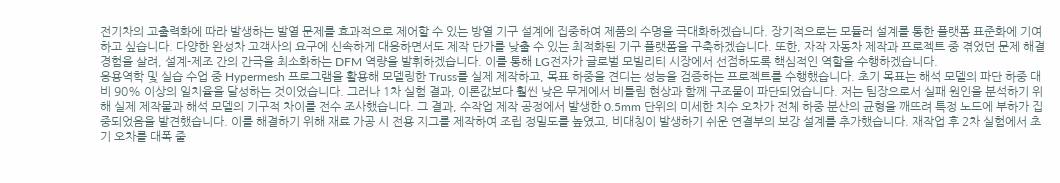전기차의 고출력화에 따라 발생하는 발열 문제를 효과적으로 제어할 수 있는 방열 기구 설계에 집중하여 제품의 수명을 극대화하겠습니다. 장기적으로는 모듈러 설계를 통한 플랫폼 표준화에 기여하고 싶습니다. 다양한 완성차 고객사의 요구에 신속하게 대응하면서도 제작 단가를 낮출 수 있는 최적화된 기구 플랫폼을 구축하겠습니다. 또한, 자작 자동차 제작과 프로젝트 중 겪었던 문제 해결 경험을 살려, 설계-제조 간의 간극을 최소화하는 DFM 역량을 발휘하겠습니다. 이를 통해 LG전자가 글로벌 모빌리티 시장에서 선점하도록 핵심적인 역할을 수행하겠습니다.
응용역학 및 실습 수업 중 Hypermesh 프로그램을 활용해 모델링한 Truss를 실제 제작하고, 목표 하중을 견디는 성능을 검증하는 프로젝트를 수행했습니다. 초기 목표는 해석 모델의 파단 하중 대비 90% 이상의 일치율을 달성하는 것이었습니다. 그러나 1차 실험 결과, 이론값보다 훨씬 낮은 무게에서 비틀림 현상과 함께 구조물이 파단되었습니다. 저는 팀장으로서 실패 원인을 분석하기 위해 실제 제작물과 해석 모델의 기구적 차이를 전수 조사했습니다. 그 결과, 수작업 제작 공정에서 발생한 0.5mm 단위의 미세한 치수 오차가 전체 하중 분산의 균형을 깨뜨려 특정 노드에 부하가 집중되었음을 발견했습니다. 이를 해결하기 위해 재료 가공 시 전용 지그를 제작하여 조립 정밀도를 높였고, 비대칭이 발생하기 쉬운 연결부의 보강 설계를 추가했습니다. 재작업 후 2차 실험에서 초기 오차를 대폭 줄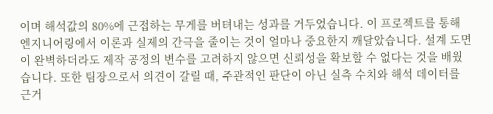이며 해석값의 80%에 근접하는 무게를 버텨내는 성과를 거두었습니다. 이 프로젝트를 통해 엔지니어링에서 이론과 실제의 간극을 줄이는 것이 얼마나 중요한지 깨달았습니다. 설계 도면이 완벽하더라도 제작 공정의 변수를 고려하지 않으면 신뢰성을 확보할 수 없다는 것을 배웠습니다. 또한 팀장으로서 의견이 갈릴 때, 주관적인 판단이 아닌 실측 수치와 해석 데이터를 근거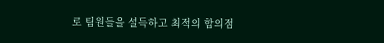로 팀원들을 설득하고 최적의 합의점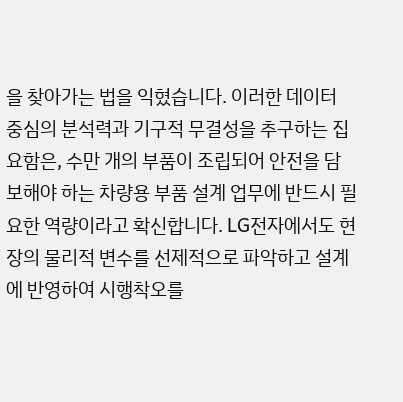을 찾아가는 법을 익혔습니다. 이러한 데이터 중심의 분석력과 기구적 무결성을 추구하는 집요함은, 수만 개의 부품이 조립되어 안전을 담보해야 하는 차량용 부품 설계 업무에 반드시 필요한 역량이라고 확신합니다. LG전자에서도 현장의 물리적 변수를 선제적으로 파악하고 설계에 반영하여 시행착오를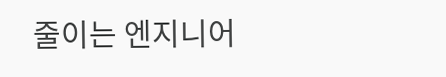줄이는 엔지니어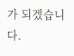가 되겠습니다.